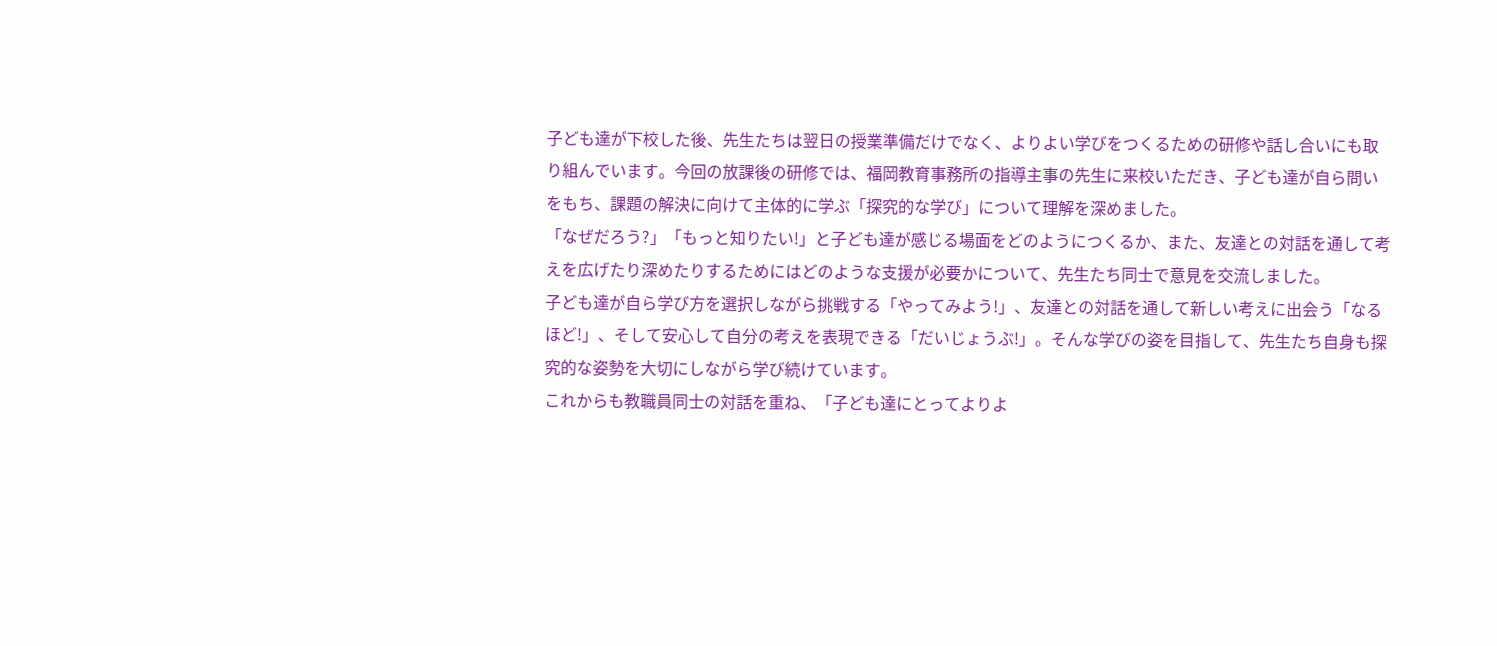子ども達が下校した後、先生たちは翌日の授業準備だけでなく、よりよい学びをつくるための研修や話し合いにも取り組んでいます。今回の放課後の研修では、福岡教育事務所の指導主事の先生に来校いただき、子ども達が自ら問いをもち、課題の解決に向けて主体的に学ぶ「探究的な学び」について理解を深めました。
「なぜだろう?」「もっと知りたい!」と子ども達が感じる場面をどのようにつくるか、また、友達との対話を通して考えを広げたり深めたりするためにはどのような支援が必要かについて、先生たち同士で意見を交流しました。
子ども達が自ら学び方を選択しながら挑戦する「やってみよう!」、友達との対話を通して新しい考えに出会う「なるほど!」、そして安心して自分の考えを表現できる「だいじょうぶ!」。そんな学びの姿を目指して、先生たち自身も探究的な姿勢を大切にしながら学び続けています。
これからも教職員同士の対話を重ね、「子ども達にとってよりよ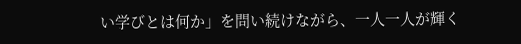い学びとは何か」を問い続けながら、一人一人が輝く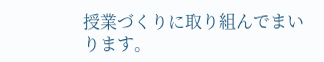授業づくりに取り組んでまいります。